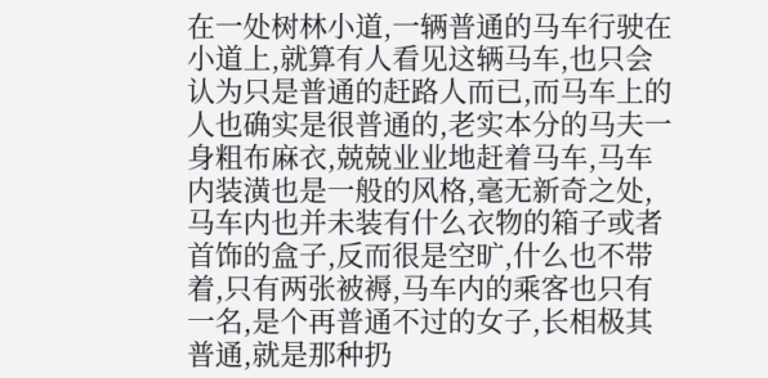在一处树林小道,一辆普通的马车行驶在小道上,就算有人看见这辆马车,也只会认为只是普通的赶路人而已,而马车上的人也确实是很普通的,老实本分的马夫一身粗布麻衣,兢兢业业地赶着马车,马车内装潢也是一般的风格,毫无新奇之处,马车内也并未装有什么衣物的箱子或者首饰的盒子,反而很是空旷,什么也不带着,只有两张被褥,马车内的乘客也只有一名,是个再普通不过的女子,长相极其普通,就是那种扔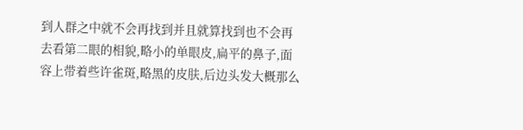到人群之中就不会再找到并且就算找到也不会再去看第二眼的相貌,略小的单眼皮,扁平的鼻子,面容上带着些许雀斑,略黑的皮肤,后边头发大概那么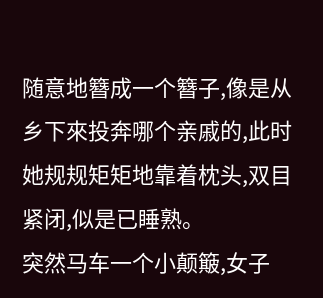随意地簪成一个簪子,像是从乡下來投奔哪个亲戚的,此时她规规矩矩地靠着枕头,双目紧闭,似是已睡熟。
突然马车一个小颠簸,女子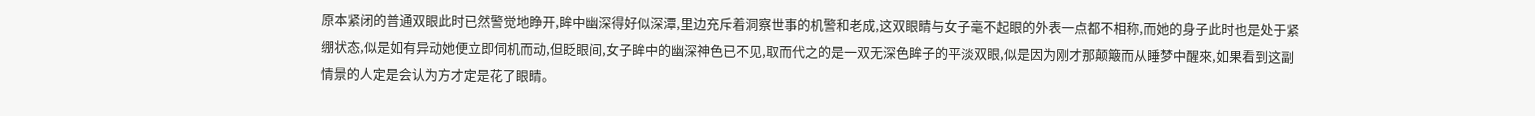原本紧闭的普通双眼此时已然警觉地睁开,眸中幽深得好似深潭,里边充斥着洞察世事的机警和老成,这双眼睛与女子毫不起眼的外表一点都不相称,而她的身子此时也是处于紧绷状态,似是如有异动她便立即伺机而动,但眨眼间,女子眸中的幽深神色已不见,取而代之的是一双无深色眸子的平淡双眼,似是因为刚才那颠簸而从睡梦中醒來,如果看到这副情景的人定是会认为方才定是花了眼睛。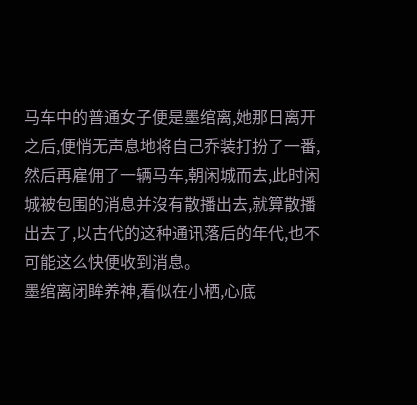马车中的普通女子便是墨绾离,她那日离开之后,便悄无声息地将自己乔装打扮了一番,然后再雇佣了一辆马车,朝闲城而去,此时闲城被包围的消息并沒有散播出去,就算散播出去了,以古代的这种通讯落后的年代,也不可能这么快便收到消息。
墨绾离闭眸养神,看似在小栖,心底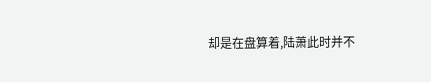却是在盘算着,陆萧此时并不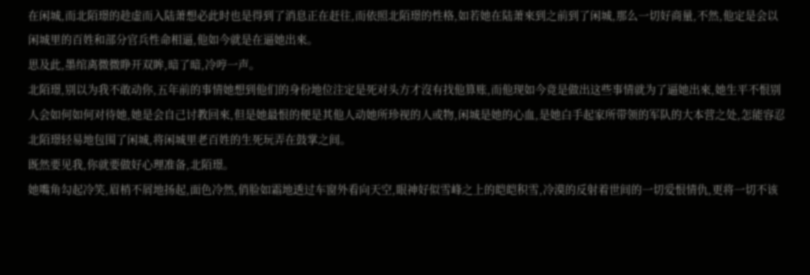在闲城,而北陌璟的趁虚而入陆萧想必此时也是得到了消息正在赶往,而依照北陌璟的性格,如若她在陆萧來到之前到了闲城,那么一切好商量,不然,他定是会以闲城里的百姓和部分官兵性命相逼,他如今就是在逼她出來。
思及此,墨绾离微微睁开双眸,暗了暗,冷哼一声。
北陌璟,别以为我不敢动你,五年前的事情她想到他们的身份地位注定是死对头方才沒有找他算账,而他现如今竟是做出这些事情就为了逼她出來,她生平不恨别人会如何如何对待她,她是会自己讨教回來,但是她最恨的便是其他人动她所珍视的人或物,闲城是她的心血,是她白手起家所带领的军队的大本营之处,怎能容忍北陌璟轻易地包围了闲城,将闲城里老百姓的生死玩弄在鼓掌之间。
既然要见我,你就要做好心理准备,北陌璟。
她嘴角勾起冷笑,眉梢不屑地扬起,面色冷然,俏脸如霜地透过车窗外看向天空,眼神好似雪峰之上的皑皑积雪,冷漠的反射着世间的一切爱恨情仇,更将一切不该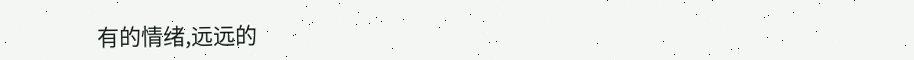有的情绪,远远的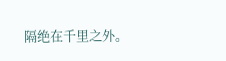隔绝在千里之外。